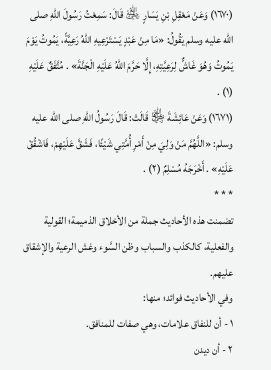(١٦٧٠) وَعَنْ مَعْقِلِ بْنِ يَسَارٍ ﵁ قَالَ: سَمِعْتُ رَسُولَ اللهِ صلى الله عليه وسلم يَقُولُ: «مَا مِنْ عَبْدٍ يَسْتَرْعِيهِ اللهُ رَعِيَّةً، يَمُوتُ يَوْمَ يَمُوتُ وَهُوَ غَاشٌّ لِرَعِيَّتِهِ، إِلَّا حَرَّمَ اللهُ عَلَيْهِ الْجَنَّةَ» . مُتَّفَقٌ عَلَيْهِ (١) .
(١٦٧١) وَعَنْ عَائِشَةَ ﵂ قَالَتْ: قَالَ رَسُولُ اللهِ صلى الله عليه وسلم: «اللَّهُمَّ مَنْ وَلِيَ مِنْ أَمْرِ أُمَّتِي شَيْئًا، فَشَقَّ عَلَيْهِمْ، فَاشْقُقْ عَلَيْهِ» . أَخْرَجَهُ مُسْلِمٌ (٢) .
* * *
تضمنت هذه الأحاديث جملة من الأخلاق الذميمة؛ القولية والفعلية، كالكذب والسباب وظن السَّوء وغش الرعية والإشقاق عليهم.
وفي الأحاديث فوائد؛ منها:
١ - أن للنفاق علامات، وهي صفات للمنافق.
٢ - أن ديدن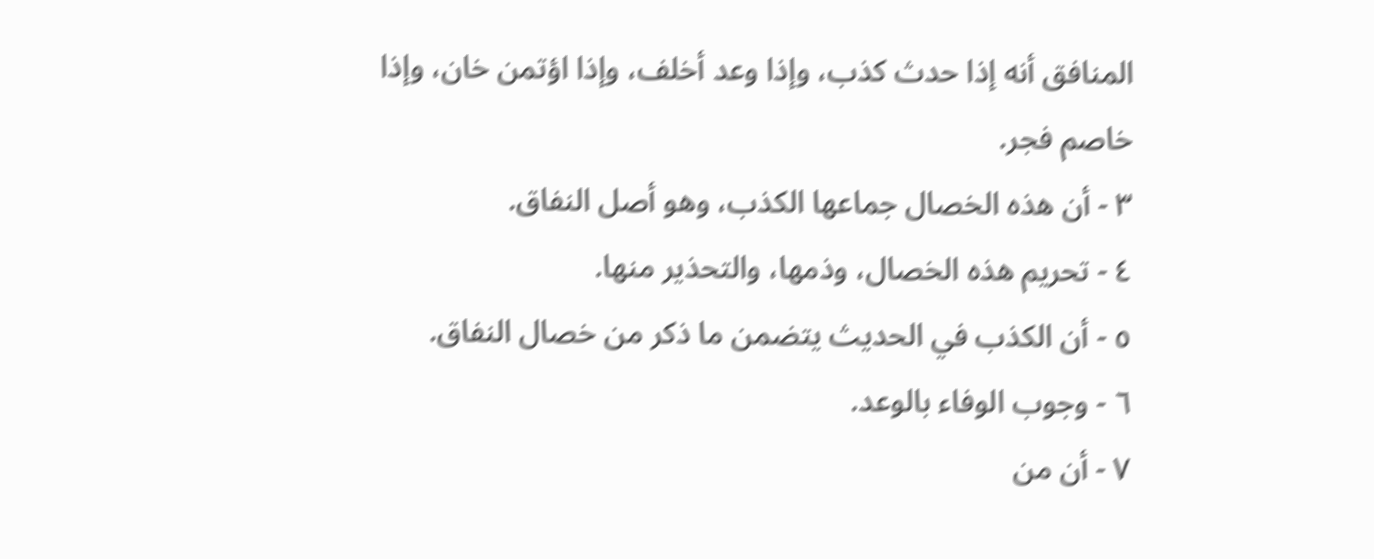المنافق أنه إذا حدث كذب، وإذا وعد أخلف، وإذا اؤتمن خان، وإذا خاصم فجر.
٣ - أن هذه الخصال جماعها الكذب، وهو أصل النفاق.
٤ - تحريم هذه الخصال، وذمها، والتحذير منها.
٥ - أن الكذب في الحديث يتضمن ما ذكر من خصال النفاق.
٦ - وجوب الوفاء بالوعد.
٧ - أن من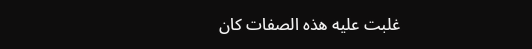غلبت عليه هذه الصفات كان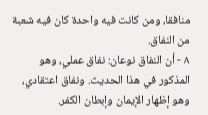منافقا، ومن كانت فيه واحدة كان فيه شعبة من النفاق.
٨ - أن النفاق نوعان: نفاق عملي، وهو المذكور في هذا الحديث. ونفاق اعتقادي، وهو إظهار الإيمان وإبطان الكفر.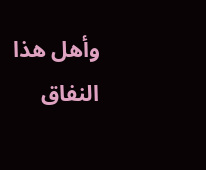وأهل هذا النفاق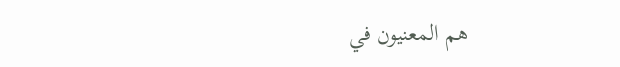هم المعنيون في